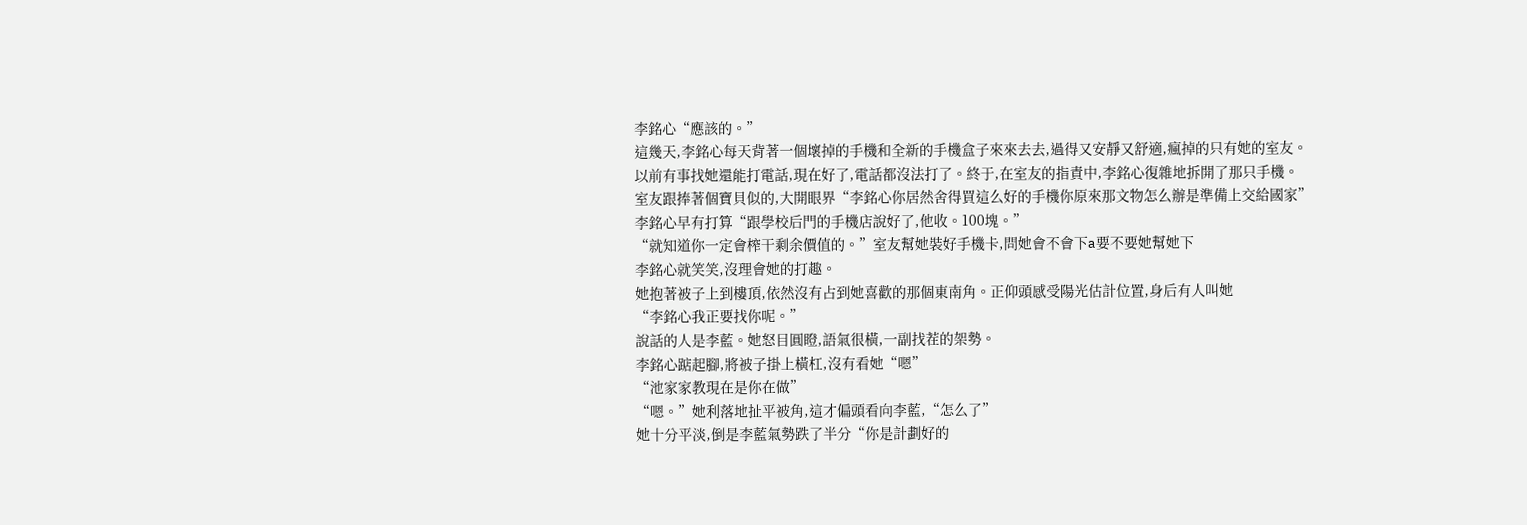李銘心“應該的。”
這幾天,李銘心每天背著一個壞掉的手機和全新的手機盒子來來去去,過得又安靜又舒適,瘋掉的只有她的室友。
以前有事找她還能打電話,現在好了,電話都沒法打了。終于,在室友的指責中,李銘心復雜地拆開了那只手機。
室友跟捧著個寶貝似的,大開眼界“李銘心你居然舍得買這么好的手機你原來那文物怎么辦是準備上交給國家”
李銘心早有打算“跟學校后門的手機店說好了,他收。100塊。”
“就知道你一定會榨干剩余價值的。”室友幫她裝好手機卡,問她會不會下a要不要她幫她下
李銘心就笑笑,沒理會她的打趣。
她抱著被子上到樓頂,依然沒有占到她喜歡的那個東南角。正仰頭感受陽光估計位置,身后有人叫她
“李銘心我正要找你呢。”
說話的人是李藍。她怒目圓瞪,語氣很橫,一副找茬的架勢。
李銘心踮起腳,將被子掛上橫杠,沒有看她“嗯”
“池家家教現在是你在做”
“嗯。”她利落地扯平被角,這才偏頭看向李藍,“怎么了”
她十分平淡,倒是李藍氣勢跌了半分“你是計劃好的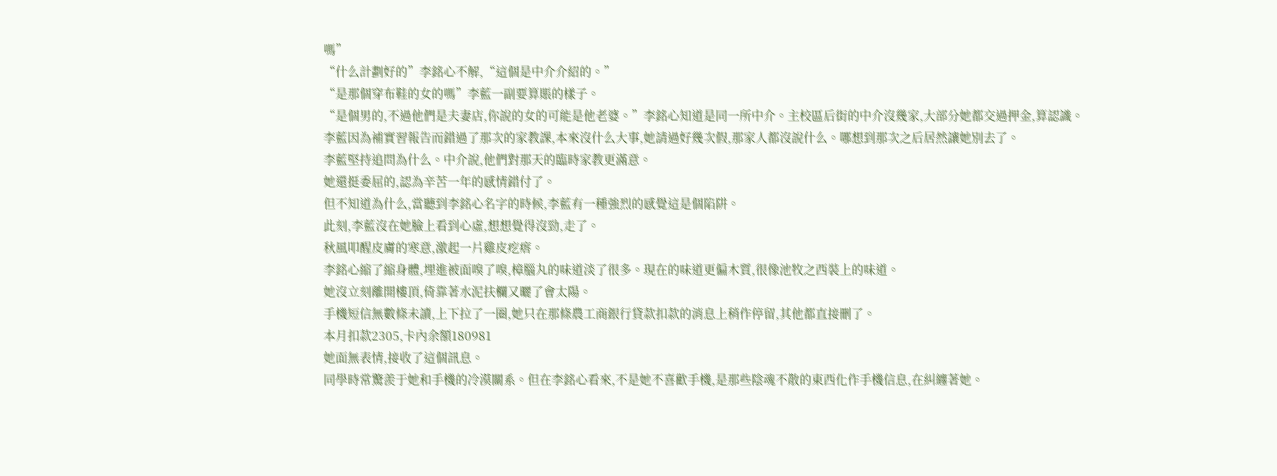嗎”
“什么計劃好的”李銘心不解,“這個是中介介紹的。”
“是那個穿布鞋的女的嗎”李藍一副要算賬的樣子。
“是個男的,不過他們是夫妻店,你說的女的可能是他老婆。”李銘心知道是同一所中介。主校區后街的中介沒幾家,大部分她都交過押金,算認識。
李藍因為補實習報告而錯過了那次的家教課,本來沒什么大事,她請過好幾次假,那家人都沒說什么。哪想到那次之后居然讓她別去了。
李藍堅持追問為什么。中介說,他們對那天的臨時家教更滿意。
她還挺委屈的,認為辛苦一年的感情錯付了。
但不知道為什么,當聽到李銘心名字的時候,李藍有一種強烈的感覺這是個陷阱。
此刻,李藍沒在她臉上看到心虛,想想覺得沒勁,走了。
秋風叩醒皮膚的寒意,激起一片雞皮疙瘩。
李銘心縮了縮身體,埋進被面嗅了嗅,樟腦丸的味道淡了很多。現在的味道更偏木質,很像池牧之西裝上的味道。
她沒立刻離開樓頂,倚靠著水泥扶欄又曬了會太陽。
手機短信無數條未讀,上下拉了一圈,她只在那條農工商銀行貸款扣款的消息上稍作停留,其他都直接刪了。
本月扣款2305,卡內余額180981
她面無表情,接收了這個訊息。
同學時常驚羨于她和手機的冷漠關系。但在李銘心看來,不是她不喜歡手機,是那些陰魂不散的東西化作手機信息,在糾纏著她。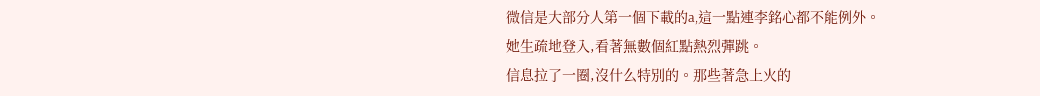微信是大部分人第一個下載的a,這一點連李銘心都不能例外。
她生疏地登入,看著無數個紅點熱烈彈跳。
信息拉了一圈,沒什么特別的。那些著急上火的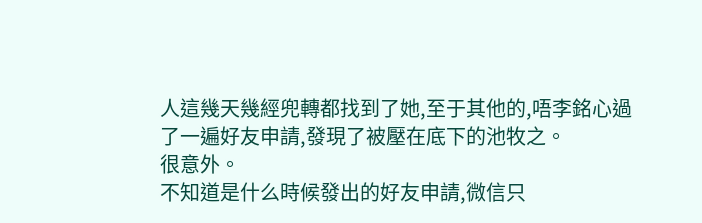人這幾天幾經兜轉都找到了她,至于其他的,唔李銘心過了一遍好友申請,發現了被壓在底下的池牧之。
很意外。
不知道是什么時候發出的好友申請,微信只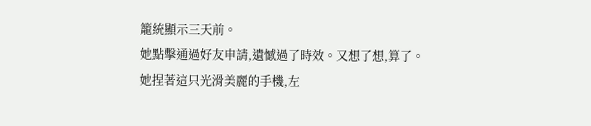籠統顯示三天前。
她點擊通過好友申請,遺憾過了時效。又想了想,算了。
她捏著這只光滑美麗的手機,左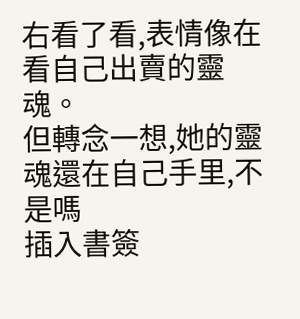右看了看,表情像在看自己出賣的靈魂。
但轉念一想,她的靈魂還在自己手里,不是嗎
插入書簽